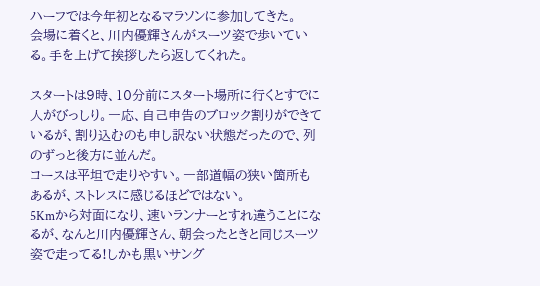ハーフでは今年初となるマラソンに参加してきた。
会場に着くと、川内優輝さんがスーツ姿で歩いている。手を上げて挨拶したら返してくれた。

スタートは9時、10分前にスタート場所に行くとすでに人がびっしり。一応、自己申告のブロック割りができているが、割り込むのも申し訳ない状態だったので、列のずっと後方に並んだ。
コースは平坦で走りやすい。一部道幅の狭い箇所もあるが、ストレスに感じるほどではない。
5Kmから対面になり、速いランナーとすれ違うことになるが、なんと川内優輝さん、朝会ったときと同じスーツ姿で走ってる!しかも黒いサング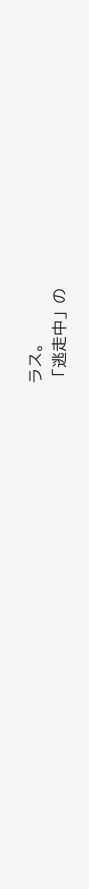ラス。
「逃走中」の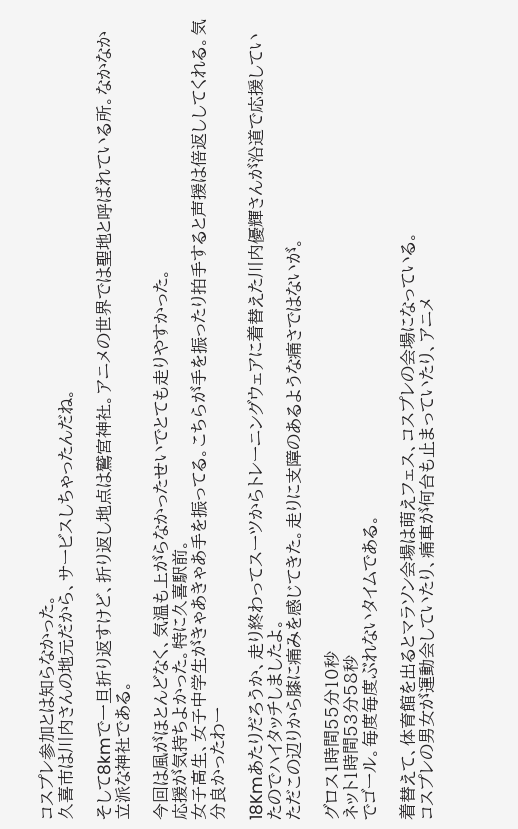コスプレ参加とは知らなかった。
久喜市は川内さんの地元だから、サービスしちゃったんだね。

そして8kmで一旦折り返すけど、折り返し地点は鷲宮神社。アニメの世界では聖地と呼ばれている所。なかなか立派な神社である。

今回は風がほとんどなく、気温も上がらなかったせいでとても走りやすかった。
応援が気持ちよかった。特に久喜駅前。
女子高生、女子中学生がきゃあきゃあ手を振ってる。こちらが手を振ったり拍手すると声援は倍返ししてくれる。気分良かったわー

18Kmあたりだろうか、走り終わってスーツからトレーニングウェアに着替えた川内優輝さんが沿道で応援していたのでハイタッチしましたよ。
ただこの辺りから膝に痛みを感じてきた。走りに支障のあるような痛さではないが。

グロス1時間55分10秒
ネット1時間53分58秒
でゴール。毎度毎度ぶれないタイムである。

着替えて、体育館を出るとマラソン会場は萌えフェス、コスプレの会場になっている。
コスプレの男女が運動会していたり、痛車が何台も止まっていたり、アニメ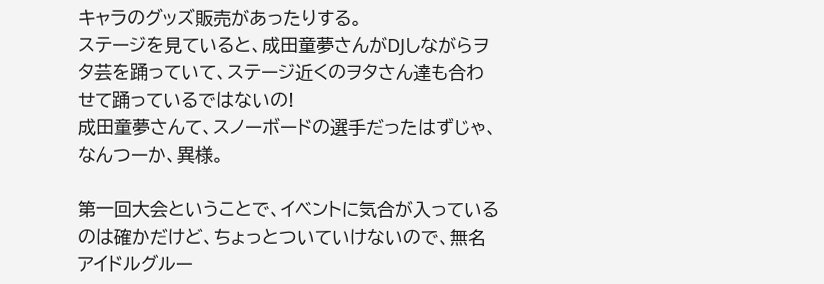キャラのグッズ販売があったりする。
ステージを見ていると、成田童夢さんがDJしながらヲタ芸を踊っていて、ステージ近くのヲタさん達も合わせて踊っているではないの!
成田童夢さんて、スノーボードの選手だったはずじゃ、なんつーか、異様。

第一回大会ということで、イベントに気合が入っているのは確かだけど、ちょっとついていけないので、無名アイドルグルー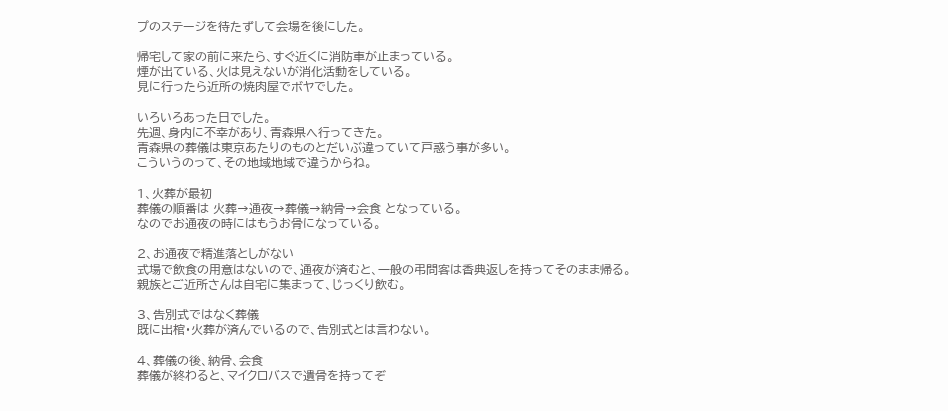プのステージを待たずして会場を後にした。

帰宅して家の前に来たら、すぐ近くに消防車が止まっている。
煙が出ている、火は見えないが消化活動をしている。
見に行ったら近所の焼肉屋でボヤでした。

いろいろあった日でした。
先週、身内に不幸があり、青森県へ行ってきた。
青森県の葬儀は東京あたりのものとだいぶ違っていて戸惑う事が多い。
こういうのって、その地域地域で違うからね。

1、火葬が最初
葬儀の順番は 火葬→通夜→葬儀→納骨→会食 となっている。
なのでお通夜の時にはもうお骨になっている。

2、お通夜で精進落としがない
式場で飲食の用意はないので、通夜が済むと、一般の弔問客は香典返しを持ってそのまま帰る。
親族とご近所さんは自宅に集まって、じっくり飲む。

3、告別式ではなく葬儀
既に出棺・火葬が済んでいるので、告別式とは言わない。

4、葬儀の後、納骨、会食
葬儀が終わると、マイクロバスで遺骨を持ってぞ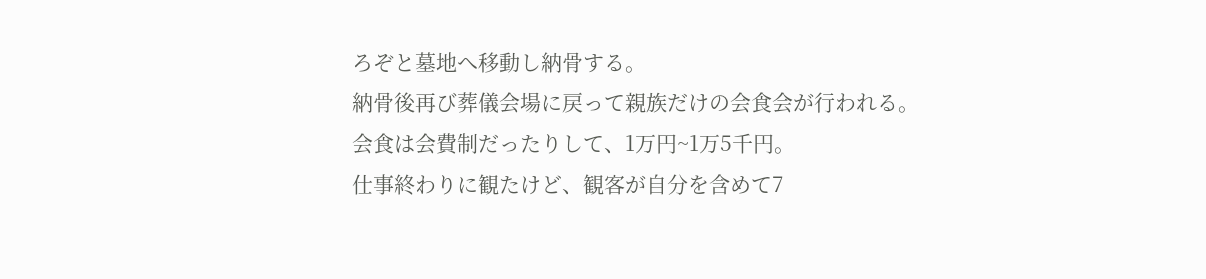ろぞと墓地へ移動し納骨する。
納骨後再び葬儀会場に戻って親族だけの会食会が行われる。
会食は会費制だったりして、1万円~1万5千円。
仕事終わりに観たけど、観客が自分を含めて7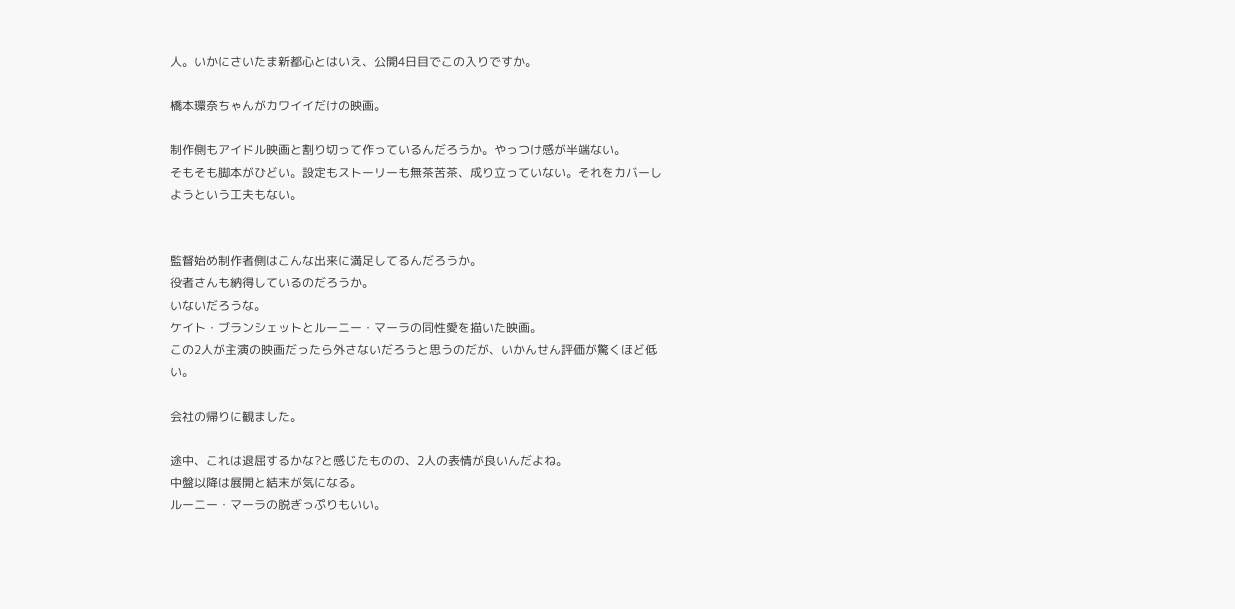人。いかにさいたま新都心とはいえ、公開4日目でこの入りですか。

橋本環奈ちゃんがカワイイだけの映画。

制作側もアイドル映画と割り切って作っているんだろうか。やっつけ感が半端ない。
そもそも脚本がひどい。設定もストーリーも無茶苦茶、成り立っていない。それをカバーしようという工夫もない。


監督始め制作者側はこんな出来に満足してるんだろうか。
役者さんも納得しているのだろうか。
いないだろうな。
ケイト・ブランシェットとルーニー・マーラの同性愛を描いた映画。
この2人が主演の映画だったら外さないだろうと思うのだが、いかんせん評価が驚くほど低い。

会社の帰りに観ました。

途中、これは退屈するかな?と感じたものの、2人の表情が良いんだよね。
中盤以降は展開と結末が気になる。
ルーニー・マーラの脱ぎっぷりもいい。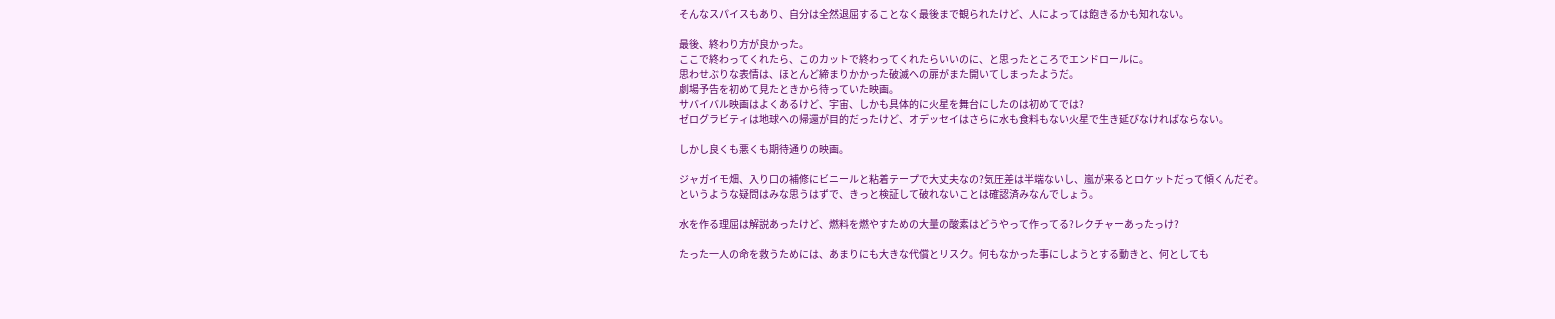そんなスパイスもあり、自分は全然退屈することなく最後まで観られたけど、人によっては飽きるかも知れない。

最後、終わり方が良かった。
ここで終わってくれたら、このカットで終わってくれたらいいのに、と思ったところでエンドロールに。
思わせぶりな表情は、ほとんど締まりかかった破滅への扉がまた開いてしまったようだ。
劇場予告を初めて見たときから待っていた映画。
サバイバル映画はよくあるけど、宇宙、しかも具体的に火星を舞台にしたのは初めてでは?
ゼログラビティは地球への帰還が目的だったけど、オデッセイはさらに水も食料もない火星で生き延びなければならない。

しかし良くも悪くも期待通りの映画。

ジャガイモ畑、入り口の補修にビニールと粘着テープで大丈夫なの?気圧差は半端ないし、嵐が来るとロケットだって傾くんだぞ。
というような疑問はみな思うはずで、きっと検証して破れないことは確認済みなんでしょう。

水を作る理屈は解説あったけど、燃料を燃やすための大量の酸素はどうやって作ってる?レクチャーあったっけ?

たった一人の命を救うためには、あまりにも大きな代償とリスク。何もなかった事にしようとする動きと、何としても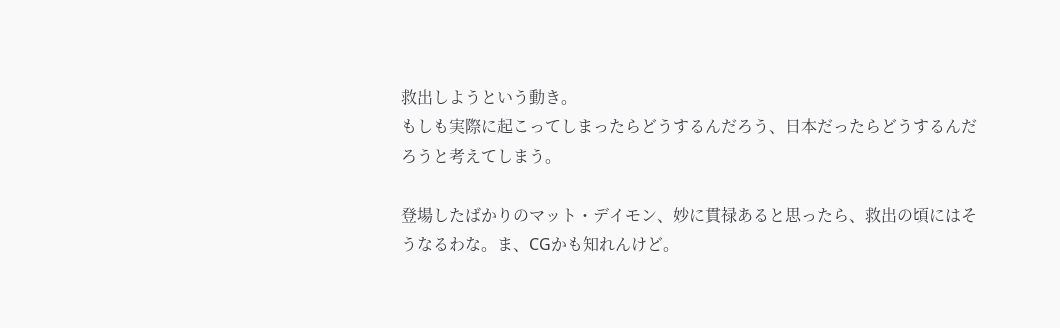救出しようという動き。
もしも実際に起こってしまったらどうするんだろう、日本だったらどうするんだろうと考えてしまう。

登場したばかりのマット・デイモン、妙に貫禄あると思ったら、救出の頃にはそうなるわな。ま、CGかも知れんけど。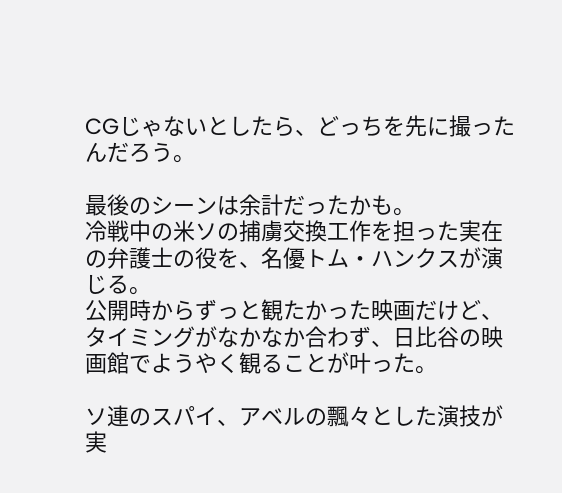CGじゃないとしたら、どっちを先に撮ったんだろう。

最後のシーンは余計だったかも。
冷戦中の米ソの捕虜交換工作を担った実在の弁護士の役を、名優トム・ハンクスが演じる。
公開時からずっと観たかった映画だけど、タイミングがなかなか合わず、日比谷の映画館でようやく観ることが叶った。

ソ連のスパイ、アベルの飄々とした演技が実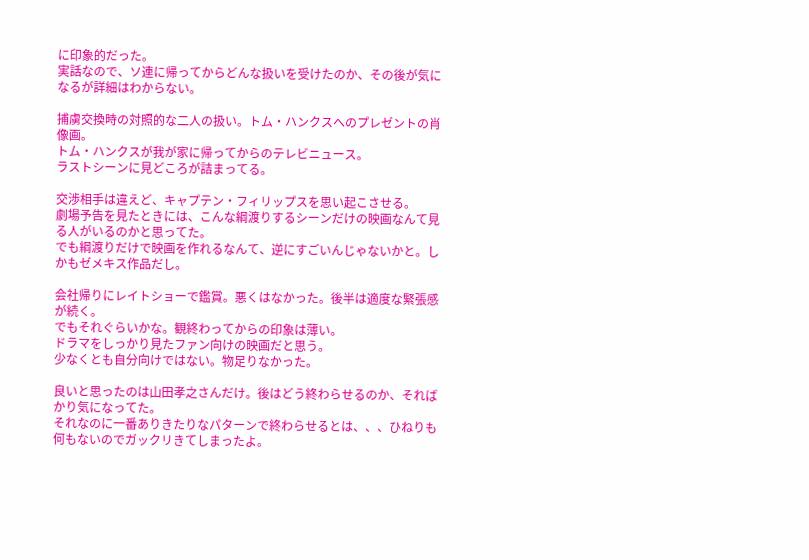に印象的だった。
実話なので、ソ連に帰ってからどんな扱いを受けたのか、その後が気になるが詳細はわからない。

捕虜交換時の対照的な二人の扱い。トム・ハンクスへのプレゼントの肖像画。
トム・ハンクスが我が家に帰ってからのテレビニュース。
ラストシーンに見どころが詰まってる。

交渉相手は違えど、キャプテン・フィリップスを思い起こさせる。
劇場予告を見たときには、こんな綱渡りするシーンだけの映画なんて見る人がいるのかと思ってた。
でも綱渡りだけで映画を作れるなんて、逆にすごいんじゃないかと。しかもゼメキス作品だし。

会社帰りにレイトショーで鑑賞。悪くはなかった。後半は適度な緊張感が続く。
でもそれぐらいかな。観終わってからの印象は薄い。
ドラマをしっかり見たファン向けの映画だと思う。
少なくとも自分向けではない。物足りなかった。

良いと思ったのは山田孝之さんだけ。後はどう終わらせるのか、そればかり気になってた。
それなのに一番ありきたりなパターンで終わらせるとは、、、ひねりも何もないのでガックリきてしまったよ。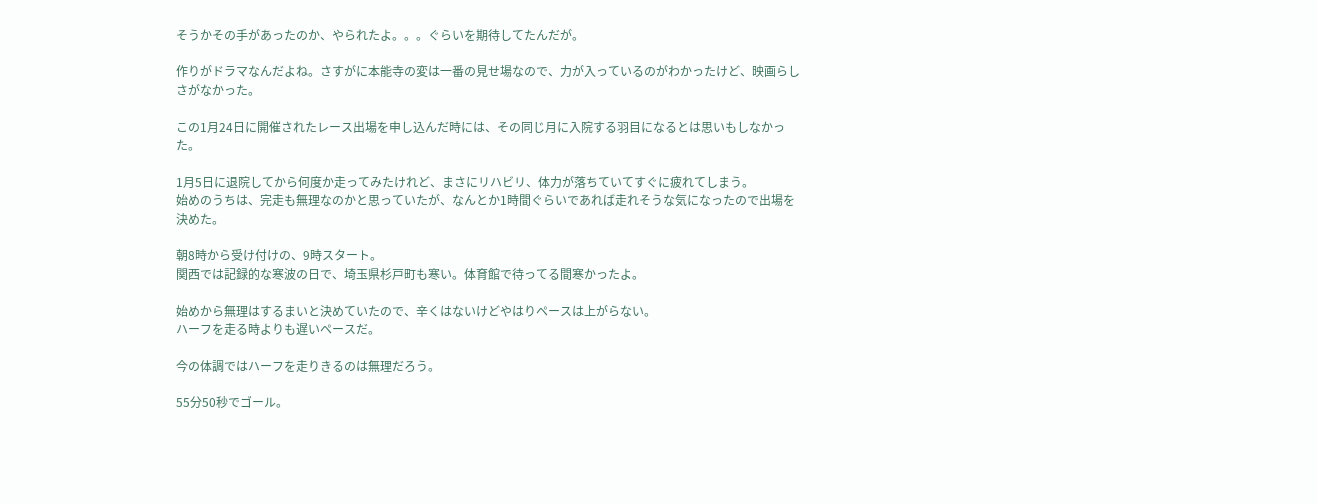そうかその手があったのか、やられたよ。。。ぐらいを期待してたんだが。

作りがドラマなんだよね。さすがに本能寺の変は一番の見せ場なので、力が入っているのがわかったけど、映画らしさがなかった。

この1月24日に開催されたレース出場を申し込んだ時には、その同じ月に入院する羽目になるとは思いもしなかった。

1月5日に退院してから何度か走ってみたけれど、まさにリハビリ、体力が落ちていてすぐに疲れてしまう。
始めのうちは、完走も無理なのかと思っていたが、なんとか1時間ぐらいであれば走れそうな気になったので出場を決めた。

朝8時から受け付けの、9時スタート。
関西では記録的な寒波の日で、埼玉県杉戸町も寒い。体育館で待ってる間寒かったよ。

始めから無理はするまいと決めていたので、辛くはないけどやはりペースは上がらない。
ハーフを走る時よりも遅いペースだ。

今の体調ではハーフを走りきるのは無理だろう。

55分50秒でゴール。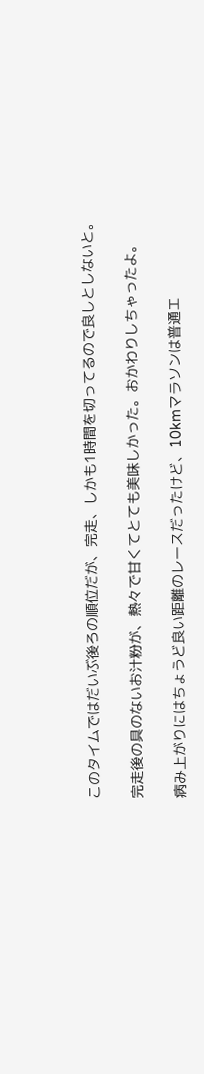このタイムではだいぶ後ろの順位だが、完走、しかも1時間を切ってるので良しとしないと。

完走後の具のないお汁粉が、熱々で甘くてとても美味しかった。おかわりしちゃったよ。

病み上がりにはちょうど良い距離のレースだったけど、10kmマラソンは普通エ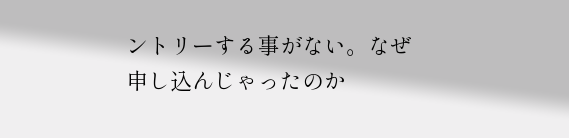ントリーする事がない。なぜ申し込んじゃったのか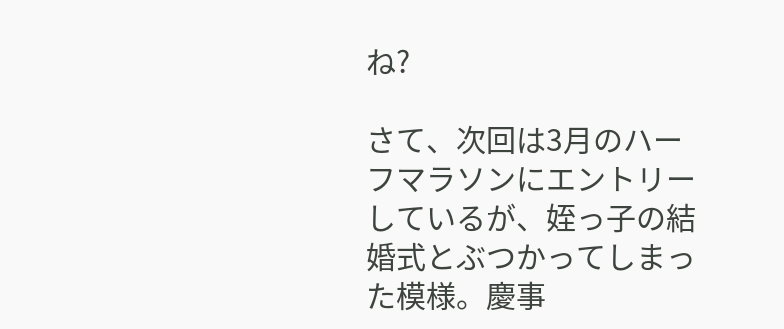ね?

さて、次回は3月のハーフマラソンにエントリーしているが、姪っ子の結婚式とぶつかってしまった模様。慶事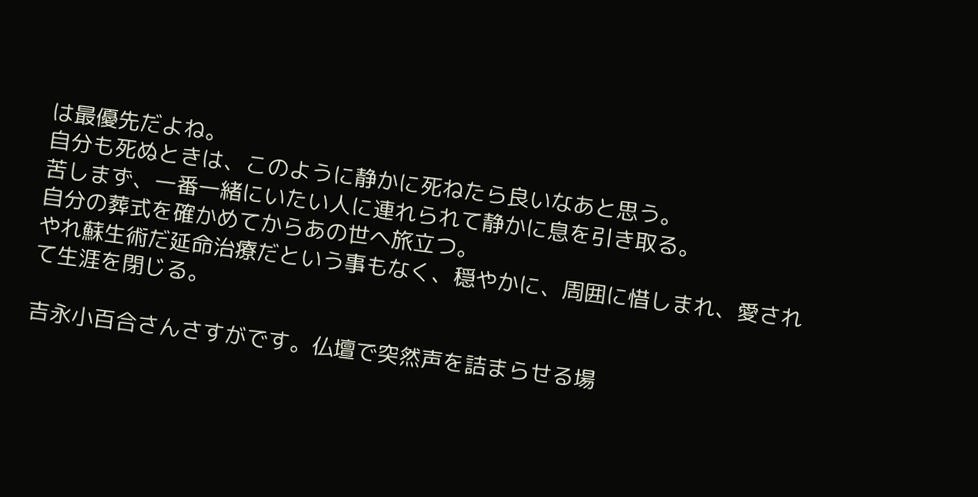は最優先だよね。
自分も死ぬときは、このように静かに死ねたら良いなあと思う。
苦しまず、一番一緒にいたい人に連れられて静かに息を引き取る。
自分の葬式を確かめてからあの世へ旅立つ。
やれ蘇生術だ延命治療だという事もなく、穏やかに、周囲に惜しまれ、愛されて生涯を閉じる。

吉永小百合さんさすがです。仏壇で突然声を詰まらせる場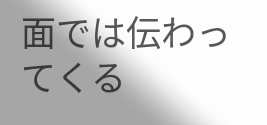面では伝わってくる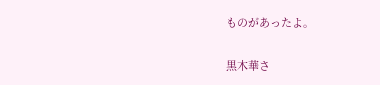ものがあったよ。

黒木華さ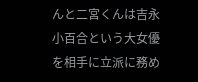んと二宮くんは吉永小百合という大女優を相手に立派に務め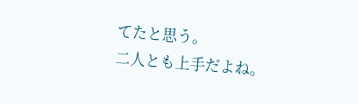てたと思う。
二人とも上手だよね。